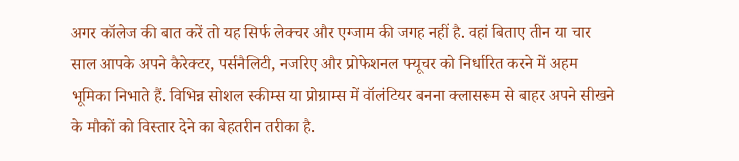अगर कॉलेज की बात करें तो यह सिर्फ लेक्चर और एग्जाम की जगह नहीं है. वहां बिताए तीन या चार साल आपके अपने कैरेक्टर, पर्सनैलिटी, नजरिए और प्रोफेशनल फ्यूचर को निर्धारित करने में अहम भूमिका निभाते हैं. विभिन्न सोशल स्कीम्स या प्रोग्राम्स में वॉलंटियर बनना क्लासरूम से बाहर अपने सीखने के मौकों को विस्तार देने का बेहतरीन तरीका है.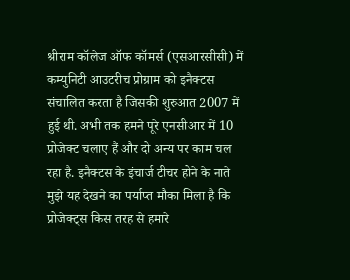श्रीराम कॉलेज ऑफ कॉमर्स (एसआरसीसी) में कम्युनिटी आउटरीच प्रोग्राम को इनैक्टस संचालित करता है जिसकी शुरुआत 2007 में हुई थी. अभी तक हमने पूरे एनसीआर में 10 प्रोजेक्ट चलाए हैं और दो अन्य पर काम चल रहा है. इनैक्टस के इंचार्ज टीचर होने के नाते मुझे यह देखने का पर्याप्त मौका मिला है कि प्रोजेक्ट्स किस तरह से हमारे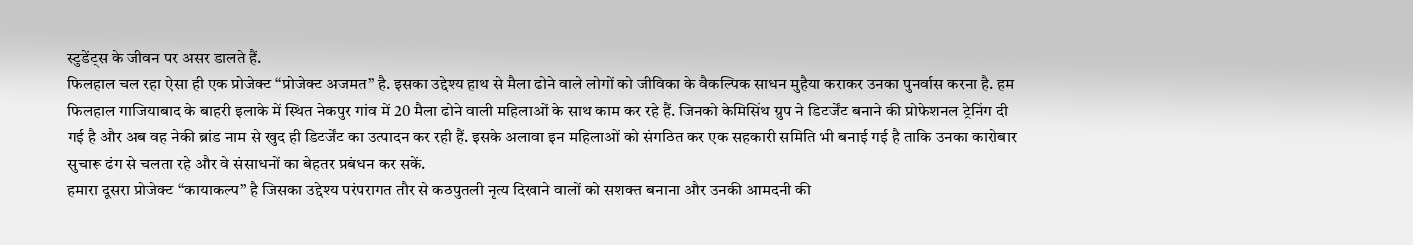स्टुडेंट्स के जीवन पर असर डालते हैं.
फिलहाल चल रहा ऐसा ही एक प्रोजेक्ट ‘‘प्रोजेक्ट अजमत’’ है. इसका उद्देश्य हाथ से मैला ढोने वाले लोगों को जीविका के वैकल्पिक साधन मुहैया कराकर उनका पुनर्वास करना है. हम फिलहाल गाजियाबाद के बाहरी इलाके में स्थित नेकपुर गांव में 20 मैला ढोने वाली महिलाओं के साथ काम कर रहे हैं. जिनको केमिसिंथ ग्रुप ने डिटर्जेंट बनाने की प्रोफेशनल ट्रेनिंग दी गई है और अब वह नेकी ब्रांड नाम से खुद ही डिटर्जेंट का उत्पादन कर रही हैं. इसके अलावा इन महिलाओं को संगठित कर एक सहकारी समिति भी बनाई गई है ताकि उनका कारोबार सुचारू ढंग से चलता रहे और वे संसाधनों का बेहतर प्रबंधन कर सकें.
हमारा दूसरा प्रोजेक्ट ‘‘कायाकल्प’’ है जिसका उद्देश्य परंपरागत तौर से कठपुतली नृत्य दिखाने वालों को सशक्त बनाना और उनकी आमदनी की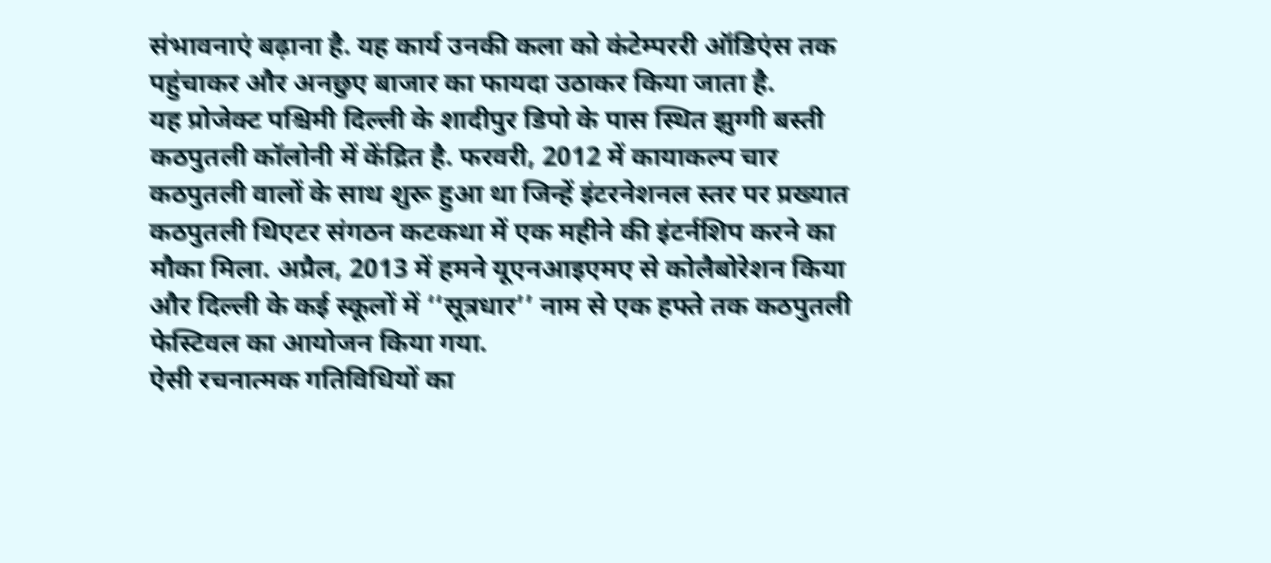संभावनाएं बढ़ाना है. यह कार्य उनकी कला को कंटेम्पररी ऑडिएंस तक पहुंचाकर और अनछुए बाजार का फायदा उठाकर किया जाता है.
यह प्रोजेक्ट पश्चिमी दिल्ली के शादीपुर डिपो के पास स्थित झुग्गी बस्ती कठपुतली कॉलोनी में केंद्रित है. फरवरी, 2012 में कायाकल्प चार कठपुतली वालों के साथ शुरू हुआ था जिन्हें इंटरनेशनल स्तर पर प्रख्यात कठपुतली थिएटर संगठन कटकथा में एक महीने की इंटर्नशिप करने का मौका मिला. अप्रैल, 2013 में हमने यूएनआइएमए से कोलैबोरेशन किया और दिल्ली के कई स्कूलों में ‘‘सूत्रधार’’ नाम से एक हफ्ते तक कठपुतली फेस्टिवल का आयोजन किया गया.
ऐसी रचनात्मक गतिविधियों का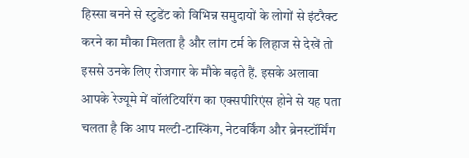हिस्सा बनने से स्टुडेंट को विभिन्न समुदायों के लोगों से इंटरैक्ट करने का मौका मिलता है और लांग टर्म के लिहाज से देखें तो इससे उनके लिए रोजगार के मौके बढ़ते हैं. इसके अलावा आपके रेज्यूमे में वॉलंटियरिंग का एक्सपीरिएंस होने से यह पता चलता है कि आप मल्टी-टास्किंग, नेटवर्किंग और ब्रेनस्टॉर्मिंग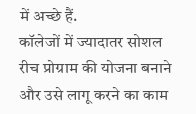में अच्छे हैं.
कॉलेजों में ज्यादातर सोशल रीच प्रोग्राम की योजना बनाने और उसे लागू करने का काम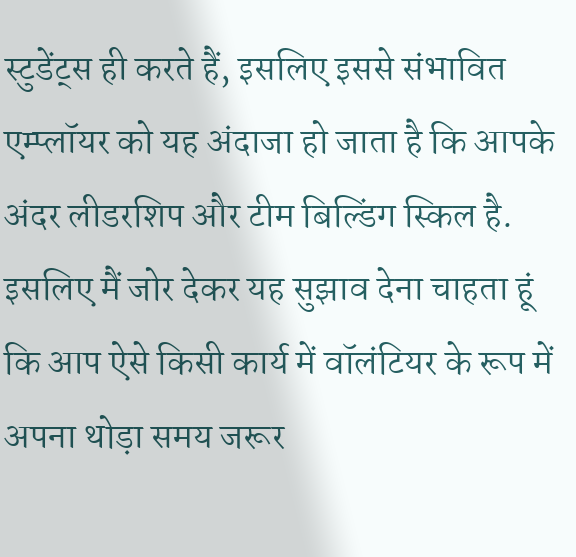स्टुडेंट्स ही करते हैं, इसलिए इससे संभावित एम्प्लॉयर को यह अंदाजा हो जाता है कि आपके अंदर लीडरशिप और टीम बिल्डिंग स्किल है.
इसलिए मैं जोर देकर यह सुझाव देना चाहता हूं कि आप ऐसे किसी कार्य में वॉलंटियर के रूप में अपना थोड़ा समय जरूर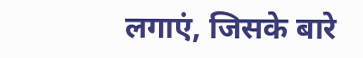लगाएं, जिसके बारे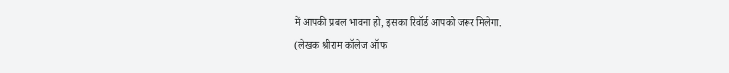में आपकी प्रबल भावना हो, इसका रिवॉर्ड आपको जरूर मिलेगा.
(लेखक श्रीराम कॉलेज ऑफ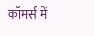कॉमर्स में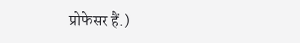प्रोफेसर हैं.)